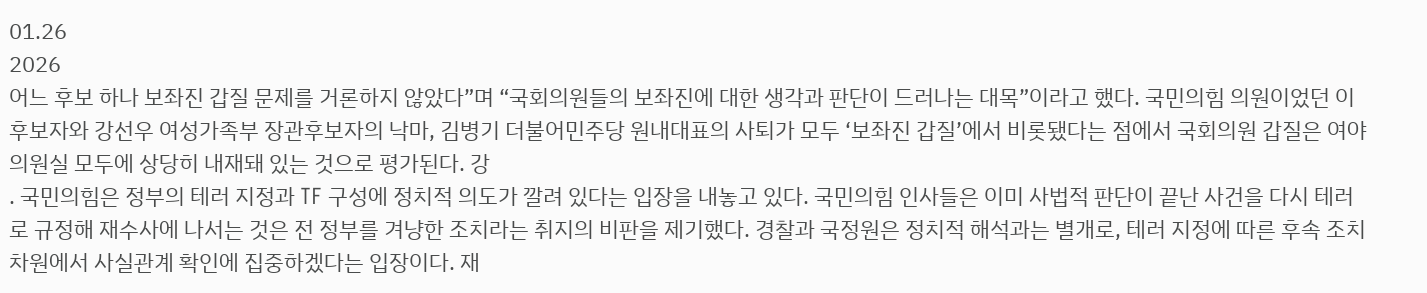01.26
2026
어느 후보 하나 보좌진 갑질 문제를 거론하지 않았다”며 “국회의원들의 보좌진에 대한 생각과 판단이 드러나는 대목”이라고 했다. 국민의힘 의원이었던 이 후보자와 강선우 여성가족부 장관후보자의 낙마, 김병기 더불어민주당 원내대표의 사퇴가 모두 ‘보좌진 갑질’에서 비롯됐다는 점에서 국회의원 갑질은 여야 의원실 모두에 상당히 내재돼 있는 것으로 평가된다. 강
. 국민의힘은 정부의 테러 지정과 TF 구성에 정치적 의도가 깔려 있다는 입장을 내놓고 있다. 국민의힘 인사들은 이미 사법적 판단이 끝난 사건을 다시 테러로 규정해 재수사에 나서는 것은 전 정부를 겨냥한 조치라는 취지의 비판을 제기했다. 경찰과 국정원은 정치적 해석과는 별개로, 테러 지정에 따른 후속 조치 차원에서 사실관계 확인에 집중하겠다는 입장이다. 재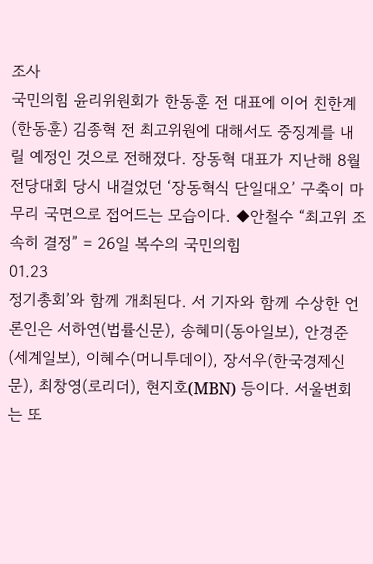조사
국민의힘 윤리위원회가 한동훈 전 대표에 이어 친한계(한동훈) 김종혁 전 최고위원에 대해서도 중징계를 내릴 예정인 것으로 전해졌다. 장동혁 대표가 지난해 8월 전당대회 당시 내걸었던 ‘장동혁식 단일대오’ 구축이 마무리 국면으로 접어드는 모습이다. ◆안철수 “최고위 조속히 결정” = 26일 복수의 국민의힘
01.23
정기총회’와 함께 개최된다. 서 기자와 함께 수상한 언론인은 서하연(법률신문), 송혜미(동아일보), 안경준(세계일보), 이혜수(머니투데이), 장서우(한국경제신문), 최창영(로리더), 현지호(MBN) 등이다. 서울변회는 또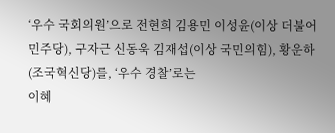‘우수 국회의원’으로 전현희 김용민 이성윤(이상 더불어민주당), 구자근 신동욱 김재섭(이상 국민의힘), 황운하(조국혁신당)를, ‘우수 경찰’로는
이혜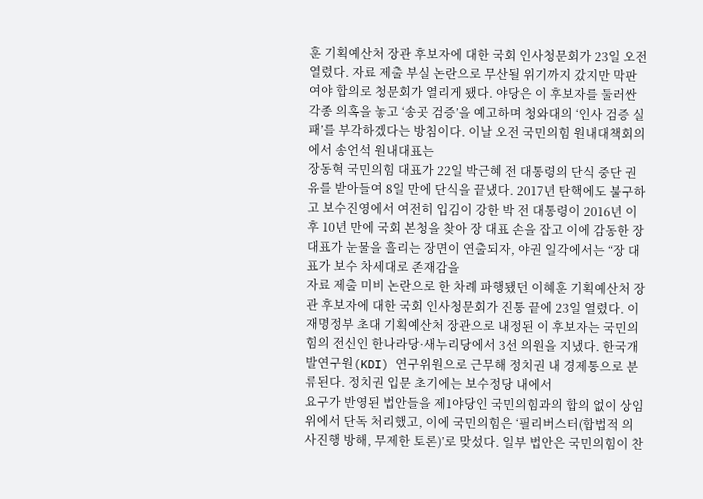훈 기획예산처 장관 후보자에 대한 국회 인사청문회가 23일 오전 열렸다. 자료 제출 부실 논란으로 무산될 위기까지 갔지만 막판 여야 합의로 청문회가 열리게 됐다. 야당은 이 후보자를 둘러싼 각종 의혹을 놓고 ‘송곳 검증’을 예고하며 청와대의 ‘인사 검증 실패’를 부각하겠다는 방침이다. 이날 오전 국민의힘 원내대책회의에서 송언석 원내대표는
장동혁 국민의힘 대표가 22일 박근혜 전 대통령의 단식 중단 권유를 받아들여 8일 만에 단식을 끝냈다. 2017년 탄핵에도 불구하고 보수진영에서 여전히 입김이 강한 박 전 대통령이 2016년 이후 10년 만에 국회 본청을 찾아 장 대표 손을 잡고 이에 감동한 장 대표가 눈물을 흘리는 장면이 연출되자, 야권 일각에서는 “장 대표가 보수 차세대로 존재감을
자료 제출 미비 논란으로 한 차례 파행됐던 이혜훈 기획예산처 장관 후보자에 대한 국회 인사청문회가 진통 끝에 23일 열렸다. 이재명정부 초대 기획예산처 장관으로 내정된 이 후보자는 국민의힘의 전신인 한나라당·새누리당에서 3선 의원을 지냈다. 한국개발연구원(KDI) 연구위원으로 근무해 정치권 내 경제통으로 분류된다. 정치권 입문 초기에는 보수정당 내에서
요구가 반영된 법안들을 제1야당인 국민의힘과의 합의 없이 상임위에서 단독 처리했고, 이에 국민의힘은 ‘필리버스터(합법적 의사진행 방해, 무제한 토론)’로 맞섰다. 일부 법안은 국민의힘이 찬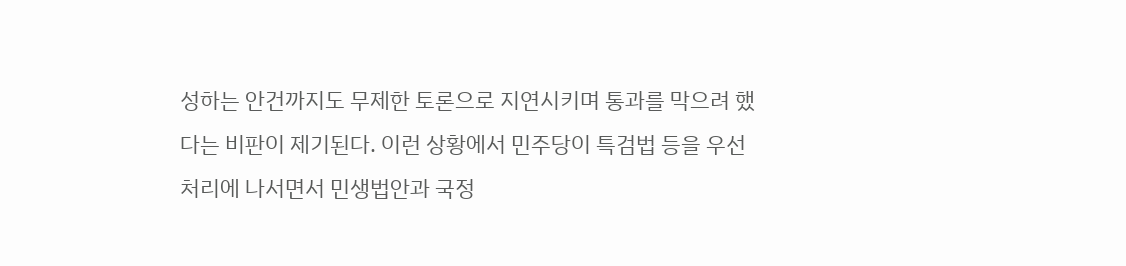성하는 안건까지도 무제한 토론으로 지연시키며 통과를 막으려 했다는 비판이 제기된다. 이런 상황에서 민주당이 특검법 등을 우선 처리에 나서면서 민생법안과 국정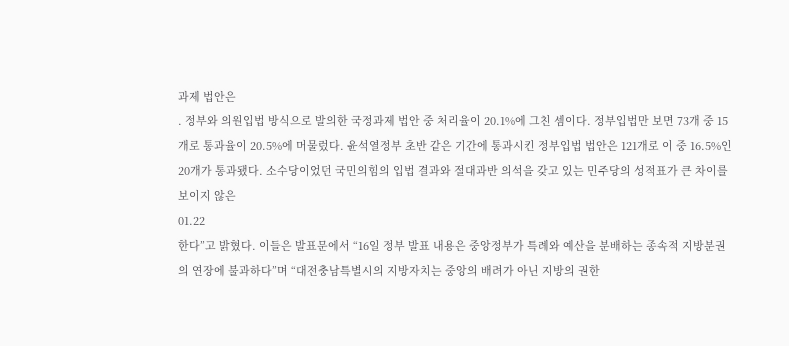과제 법안은
. 정부와 의원입법 방식으로 발의한 국정과제 법안 중 처리율이 20.1%에 그친 셈이다. 정부입법만 보면 73개 중 15개로 통과율이 20.5%에 머물렀다. 윤석열정부 초반 같은 기간에 통과시킨 정부입법 법안은 121개로 이 중 16.5%인 20개가 통과됐다. 소수당이었던 국민의힘의 입법 결과와 절대과반 의석을 갖고 있는 민주당의 성적표가 큰 차이를 보이지 않은
01.22
한다”고 밝혔다. 이들은 발표문에서 “16일 정부 발표 내용은 중앙정부가 특례와 예산을 분배하는 종속적 지방분권의 연장에 불과하다”며 “대전충남특별시의 지방자치는 중앙의 배려가 아닌 지방의 권한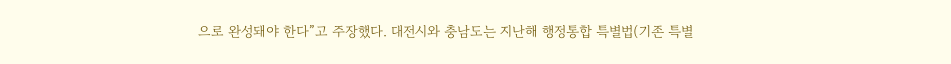으로 완성돼야 한다”고 주장했다. 대전시와 충남도는 지난해 행정통합 특별법(기존 특별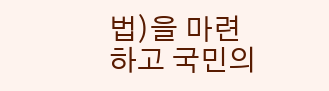법)을 마련하고 국민의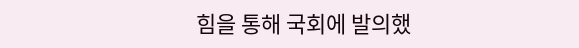힘을 통해 국회에 발의했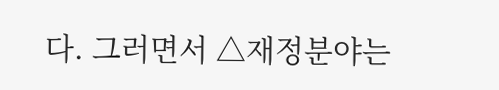다. 그러면서 △재정분야는